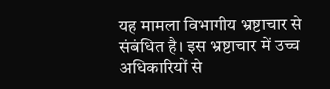यह मामला विभागीय भ्रष्टाचार से संबंधित है। इस भ्रष्टाचार में उच्च अधिकारियों से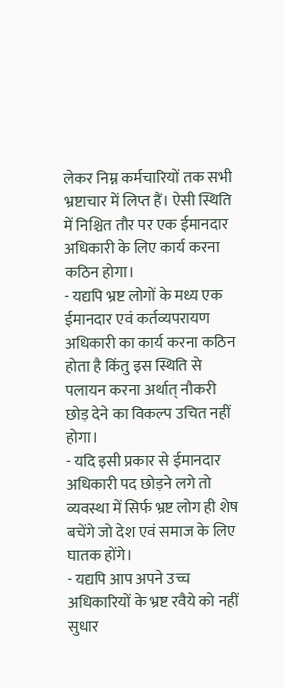लेकर निम्न कर्मचारियों तक सभी भ्रष्टाचार में लिप्त हैं। ऐसी स्थिति में निश्चित तौर पर एक ईमानदार अधिकारी के लिए कार्य करना कठिन होगा।
- यद्यपि भ्रष्ट लोगों के मध्य एक ईमानदार एवं कर्तव्यपरायण अधिकारी का कार्य करना कठिन होता है किंतु इस स्थिति से पलायन करना अर्थात् नौकरी छोड़ देने का विकल्प उचित नहीं होगा।
- यदि इसी प्रकार से ईमानदार अधिकारी पद छोड़ने लगे तो व्यवस्था में सिर्फ भ्रष्ट लोग ही शेष बचेंगे जो देश एवं समाज के लिए घातक होंगे।
- यद्यपि आप अपने उच्च अधिकारियों के भ्रष्ट रवैये को नहीं सुधार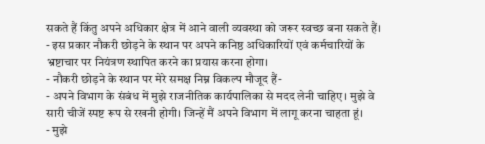सकते हैं किंतु अपने अधिकार क्षेत्र में आने वाली व्यवस्था को जरूर स्वच्छ बना सकते हैं।
- इस प्रकार नौकरी छोड़ने के स्थान पर अपने कनिष्ठ अधिकारियों एवं कर्मचारियों के भ्रष्टाचार पर नियंत्रण स्थापित करने का प्रयास करना होगा।
- नौकरी छोड़ने के स्थान पर मेरे समक्ष निम्न विकल्प मौजूद हैं-
- अपने विभाग के संबंध में मुझे राजनीतिक कार्यपालिका से मदद लेनी चाहिए। मुझे वे सारी चीजें स्पष्ट रूप से रखनी होगी। जिन्हें मैं अपने विभाग में लागू करना चाहता हूं।
- मुझे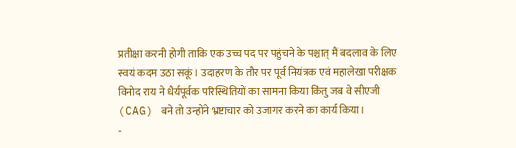प्रतीक्षा करनी होगी ताकि एक उच्च पद पर पहुंचने के पश्चात् मैं बदलाव के लिए स्वयं कदम उठा सकूं। उदाहरण के तौर पर पूर्व नियंत्रक एवं महालेखा परीक्षक विनोद राय ने धैर्यपूर्वक परिस्थितियों का सामना किया किंतु जब वे सीएजी (CAG) बने तो उन्होंने भ्रष्टाचार को उजागर करने का कार्य किया।
-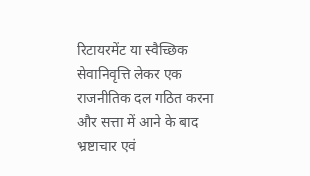रिटायरमेंट या स्वैच्छिक सेवानिवृत्ति लेकर एक राजनीतिक दल गठित करना और सत्ता में आने के बाद भ्रष्टाचार एवं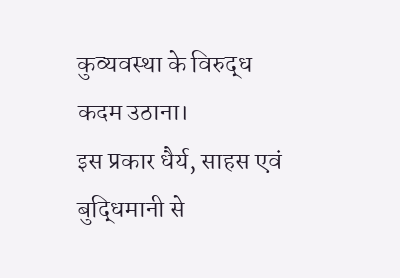कुव्यवस्था के विरुद्ध कदम उठाना।
इस प्रकार धैर्य, साहस एवं बुद्धिमानी से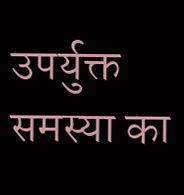उपर्युक्त समस्या का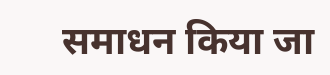समाधन किया जा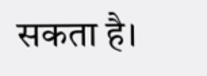सकता है।